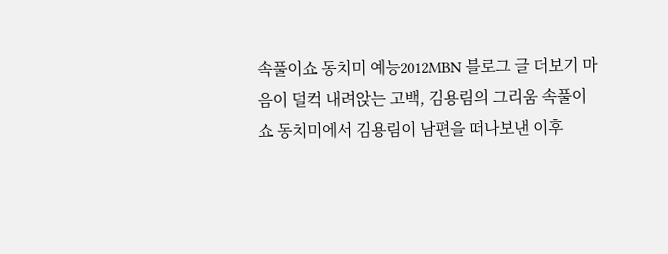속풀이쇼 동치미 예능2012MBN 블로그 글 더보기 마음이 덜컥 내려앉는 고백, 김용림의 그리움 속풀이쇼 동치미에서 김용림이 남편을 떠나보낸 이후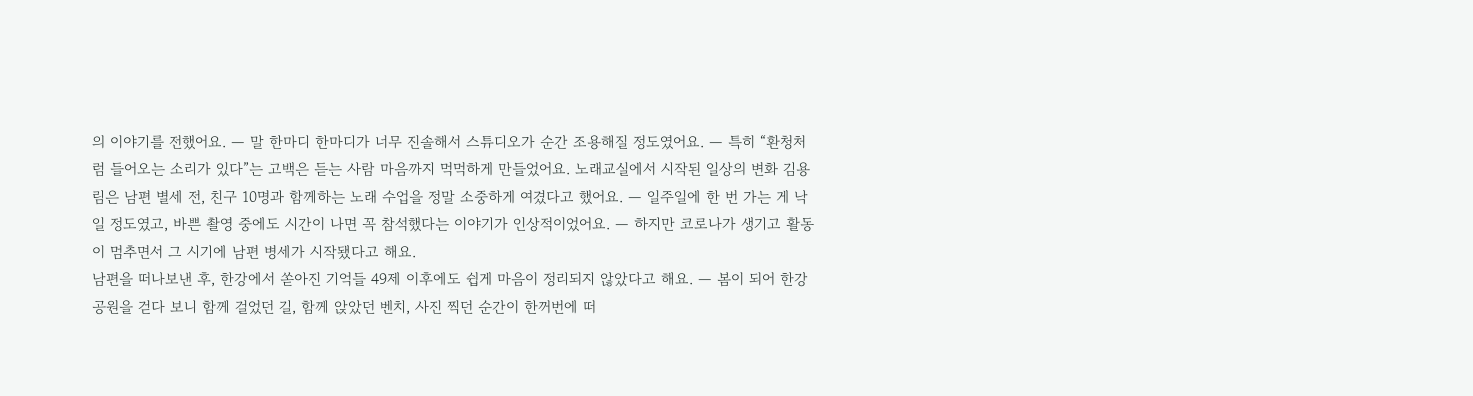의 이야기를 전했어요. — 말 한마디 한마디가 너무 진솔해서 스튜디오가 순간 조용해질 정도였어요. — 특히 “환청처럼 들어오는 소리가 있다”는 고백은 듣는 사람 마음까지 먹먹하게 만들었어요. 노래교실에서 시작된 일상의 변화 김용림은 남편 별세 전, 친구 10명과 함께하는 노래 수업을 정말 소중하게 여겼다고 했어요. — 일주일에 한 번 가는 게 낙일 정도였고, 바쁜 촬영 중에도 시간이 나면 꼭 참석했다는 이야기가 인상적이었어요. — 하지만 코로나가 생기고 활동이 멈추면서 그 시기에 남편 병세가 시작됐다고 해요.
남편을 떠나보낸 후, 한강에서 쏟아진 기억들 49제 이후에도 쉽게 마음이 정리되지 않았다고 해요. — 봄이 되어 한강공원을 걷다 보니 함께 걸었던 길, 함께 앉았던 벤치, 사진 찍던 순간이 한꺼번에 떠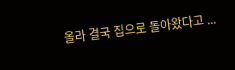올라 결국 집으로 돌아왔다고 ...